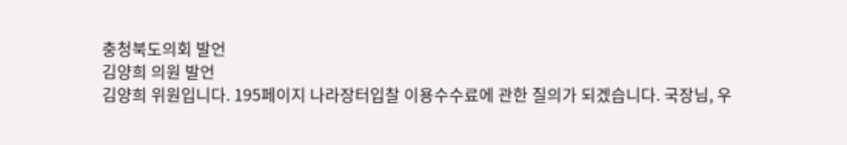충청북도의회 발언
김양희 의원 발언
김양희 위원입니다. 195페이지 나라장터입찰 이용수수료에 관한 질의가 되겠습니다. 국장님, 우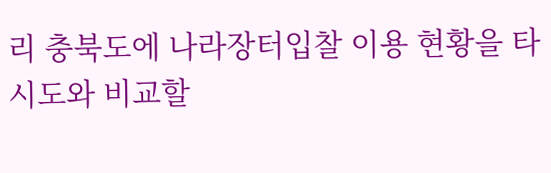리 충북도에 나라장터입찰 이용 현황을 타 시도와 비교할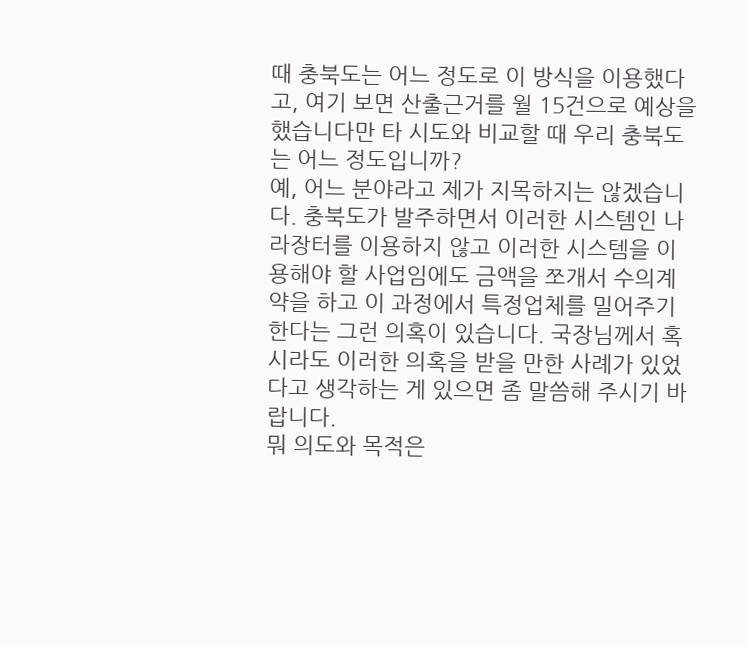때 충북도는 어느 정도로 이 방식을 이용했다고, 여기 보면 산출근거를 월 15건으로 예상을 했습니다만 타 시도와 비교할 때 우리 충북도는 어느 정도입니까?
예, 어느 분야라고 제가 지목하지는 않겠습니다. 충북도가 발주하면서 이러한 시스템인 나라장터를 이용하지 않고 이러한 시스템을 이용해야 할 사업임에도 금액을 쪼개서 수의계약을 하고 이 과정에서 특정업체를 밀어주기 한다는 그런 의혹이 있습니다. 국장님께서 혹시라도 이러한 의혹을 받을 만한 사례가 있었다고 생각하는 게 있으면 좀 말씀해 주시기 바랍니다.
뭐 의도와 목적은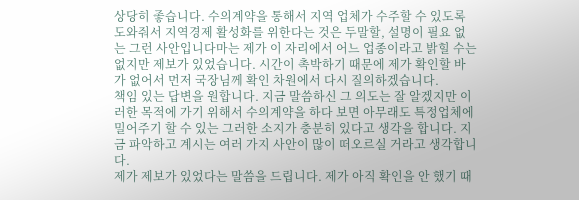상당히 좋습니다. 수의계약을 통해서 지역 업체가 수주할 수 있도록 도와줘서 지역경제 활성화를 위한다는 것은 두말할, 설명이 필요 없는 그런 사안입니다마는 제가 이 자리에서 어느 업종이라고 밝힐 수는 없지만 제보가 있었습니다. 시간이 촉박하기 때문에 제가 확인할 바가 없어서 먼저 국장님께 확인 차원에서 다시 질의하겠습니다.
책임 있는 답변을 원합니다. 지금 말씀하신 그 의도는 잘 알겠지만 이러한 목적에 가기 위해서 수의계약을 하다 보면 아무래도 특정업체에 밀어주기 할 수 있는 그러한 소지가 충분히 있다고 생각을 합니다. 지금 파악하고 계시는 여러 가지 사안이 많이 떠오르실 거라고 생각합니다.
제가 제보가 있었다는 말씀을 드립니다. 제가 아직 확인을 안 했기 때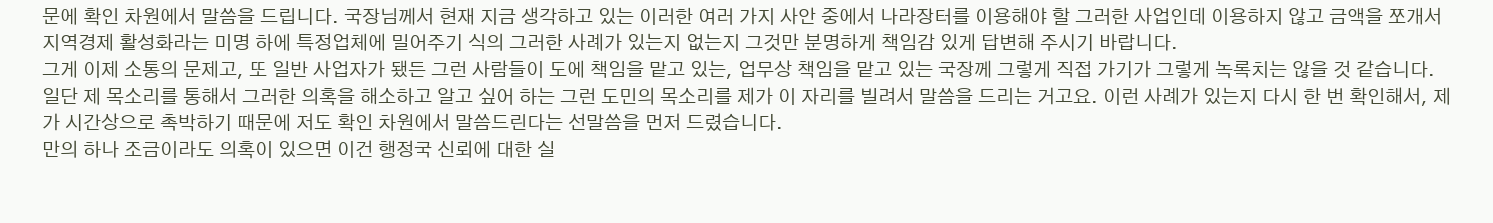문에 확인 차원에서 말씀을 드립니다. 국장님께서 현재 지금 생각하고 있는 이러한 여러 가지 사안 중에서 나라장터를 이용해야 할 그러한 사업인데 이용하지 않고 금액을 쪼개서 지역경제 활성화라는 미명 하에 특정업체에 밀어주기 식의 그러한 사례가 있는지 없는지 그것만 분명하게 책임감 있게 답변해 주시기 바랍니다.
그게 이제 소통의 문제고, 또 일반 사업자가 됐든 그런 사람들이 도에 책임을 맡고 있는, 업무상 책임을 맡고 있는 국장께 그렇게 직접 가기가 그렇게 녹록치는 않을 것 같습니다. 일단 제 목소리를 통해서 그러한 의혹을 해소하고 알고 싶어 하는 그런 도민의 목소리를 제가 이 자리를 빌려서 말씀을 드리는 거고요. 이런 사례가 있는지 다시 한 번 확인해서, 제가 시간상으로 촉박하기 때문에 저도 확인 차원에서 말씀드린다는 선말씀을 먼저 드렸습니다.
만의 하나 조금이라도 의혹이 있으면 이건 행정국 신뢰에 대한 실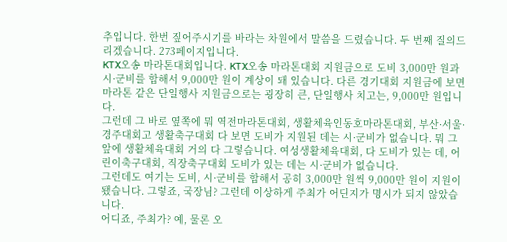추입니다. 한번 짚어주시기를 바라는 차원에서 말씀을 드렸습니다. 두 번째 질의드리겠습니다. 273페이지입니다.
KTX오송 마라톤대회입니다. KTX오송 마라톤대회 지원금으로 도비 3,000만 원과 시·군비를 합해서 9,000만 원이 계상이 돼 있습니다. 다른 경기대회 지원금에 보면 마라톤 같은 단일행사 지원금으로는 굉장히 큰, 단일행사 치고는, 9,000만 원입니다.
그런데 그 바로 옆쪽에 뭐 역전마라톤대회, 생활체육인동호마라톤대회, 부산·서울·경주대회고 생활축구대회 다 보면 도비가 지원된 데는 시·군비가 없습니다. 뭐 그 앞에 생활체육대회 거의 다 그렇습니다. 여성생활체육대회, 다 도비가 있는 데, 어린이축구대회, 직장축구대회 도비가 있는 데는 시·군비가 없습니다.
그런데도 여기는 도비, 시·군비를 합해서 공히 3,000만 원씩 9,000만 원이 지원이 됐습니다. 그렇죠, 국장님? 그런데 이상하게 주최가 어딘지가 명시가 되지 않았습니다.
어디죠, 주최가? 예, 물론 오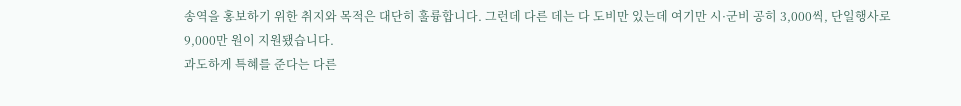송역을 홍보하기 위한 취지와 목적은 대단히 훌륭합니다. 그런데 다른 데는 다 도비만 있는데 여기만 시·군비 공히 3,000씩, 단일행사로 9,000만 원이 지원됐습니다.
과도하게 특혜를 준다는 다른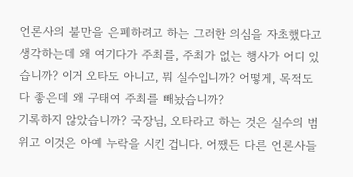언론사의 불만을 은폐하려고 하는 그러한 의심을 자초했다고 생각하는데 왜 여기다가 주최를, 주최가 없는 행사가 어디 있습니까? 이거 오타도 아니고, 뭐 실수입니까? 어떻게, 목적도 다 좋은데 왜 구태여 주최를 빼놨습니까?
기록하지 않았습니까? 국장님, 오타라고 하는 것은 실수의 범위고 이것은 아예 누락을 시킨 겁니다. 어쨌든 다른 언론사들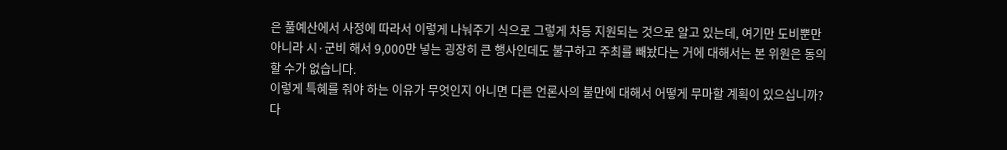은 풀예산에서 사정에 따라서 이렇게 나눠주기 식으로 그렇게 차등 지원되는 것으로 알고 있는데, 여기만 도비뿐만 아니라 시·군비 해서 9,000만 넣는 굉장히 큰 행사인데도 불구하고 주최를 빼놨다는 거에 대해서는 본 위원은 동의할 수가 없습니다.
이렇게 특혜를 줘야 하는 이유가 무엇인지 아니면 다른 언론사의 불만에 대해서 어떻게 무마할 계획이 있으십니까? 다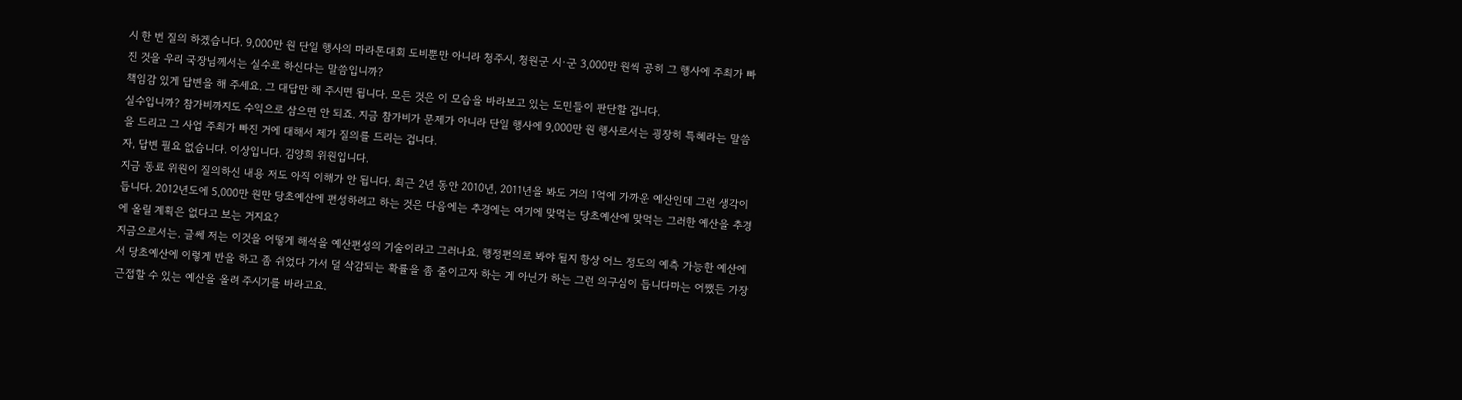시 한 번 질의 하겠습니다. 9,000만 원 단일 행사의 마라톤대회 도비뿐만 아니라 청주시, 청원군 시·군 3,000만 원씩 공히 그 행사에 주최가 빠진 것을 우리 국장님께서는 실수로 하신다는 말씀입니까?
책임감 있게 답변을 해 주세요. 그 대답만 해 주시면 됩니다. 모든 것은 이 모습을 바라보고 있는 도민들이 판단할 겁니다.
실수입니까? 참가비까지도 수익으로 삼으면 안 되죠. 지금 참가비가 문제가 아니라 단일 행사에 9,000만 원 행사로서는 굉장히 특혜라는 말씀을 드리고 그 사업 주최가 빠진 거에 대해서 제가 질의를 드리는 겁니다.
자, 답변 필요 없습니다. 이상입니다. 김양희 위원입니다.
지금 동료 위원이 질의하신 내용 저도 아직 이해가 안 됩니다. 최근 2년 동안 2010년, 2011년을 봐도 거의 1억에 가까운 예산인데 그런 생각이 듭니다. 2012년도에 5,000만 원만 당초예산에 편성하려고 하는 것은 다음에는 추경에는 여기에 맞먹는 당초예산에 맞먹는 그러한 예산을 추경에 올릴 계획은 없다고 보는 거지요?
지금으로서는. 글쎄 저는 이것을 어떻게 해석을 예산편성의 기술이라고 그러나요. 행정편의로 봐야 될지 항상 어느 정도의 예측 가능한 예산에서 당초예산에 이렇게 반을 하고 좀 쉬었다 가서 덜 삭감되는 확률을 좀 줄이고자 하는 게 아닌가 하는 그런 의구심이 듭니다마는 어쨌든 가장 근접할 수 있는 예산을 올려 주시기를 바라고요.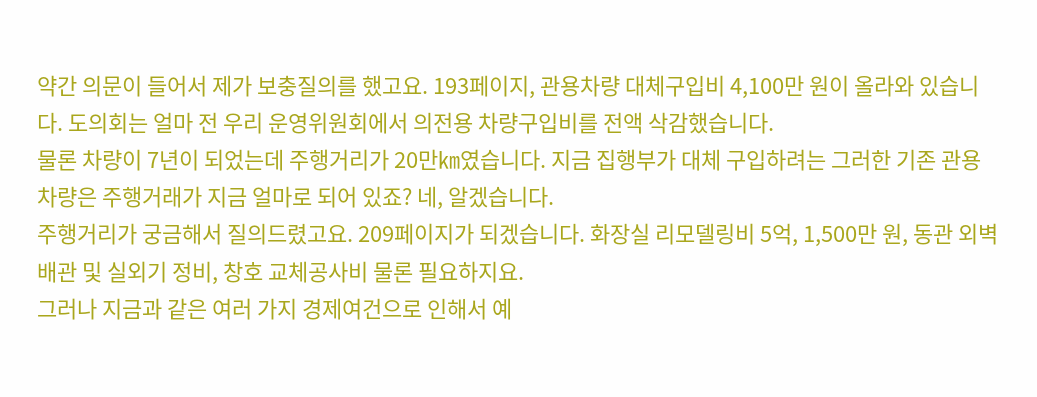약간 의문이 들어서 제가 보충질의를 했고요. 193페이지, 관용차량 대체구입비 4,100만 원이 올라와 있습니다. 도의회는 얼마 전 우리 운영위원회에서 의전용 차량구입비를 전액 삭감했습니다.
물론 차량이 7년이 되었는데 주행거리가 20만㎞였습니다. 지금 집행부가 대체 구입하려는 그러한 기존 관용차량은 주행거래가 지금 얼마로 되어 있죠? 네, 알겠습니다.
주행거리가 궁금해서 질의드렸고요. 209페이지가 되겠습니다. 화장실 리모델링비 5억, 1,500만 원, 동관 외벽배관 및 실외기 정비, 창호 교체공사비 물론 필요하지요.
그러나 지금과 같은 여러 가지 경제여건으로 인해서 예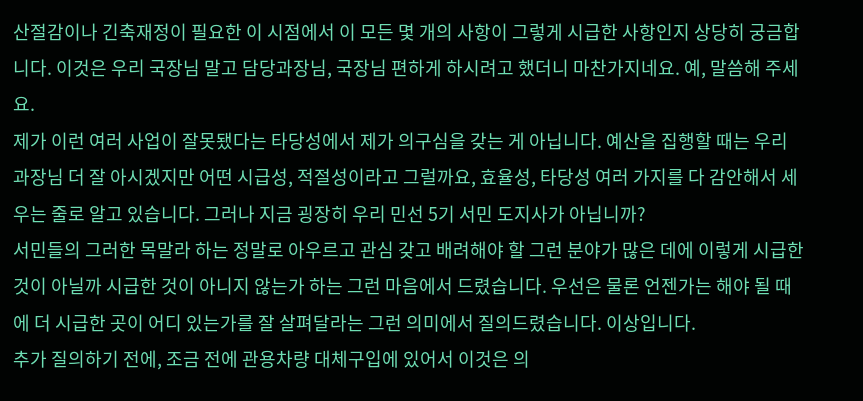산절감이나 긴축재정이 필요한 이 시점에서 이 모든 몇 개의 사항이 그렇게 시급한 사항인지 상당히 궁금합니다. 이것은 우리 국장님 말고 담당과장님, 국장님 편하게 하시려고 했더니 마찬가지네요. 예, 말씀해 주세요.
제가 이런 여러 사업이 잘못됐다는 타당성에서 제가 의구심을 갖는 게 아닙니다. 예산을 집행할 때는 우리 과장님 더 잘 아시겠지만 어떤 시급성, 적절성이라고 그럴까요, 효율성, 타당성 여러 가지를 다 감안해서 세우는 줄로 알고 있습니다. 그러나 지금 굉장히 우리 민선 5기 서민 도지사가 아닙니까?
서민들의 그러한 목말라 하는 정말로 아우르고 관심 갖고 배려해야 할 그런 분야가 많은 데에 이렇게 시급한 것이 아닐까 시급한 것이 아니지 않는가 하는 그런 마음에서 드렸습니다. 우선은 물론 언젠가는 해야 될 때에 더 시급한 곳이 어디 있는가를 잘 살펴달라는 그런 의미에서 질의드렸습니다. 이상입니다.
추가 질의하기 전에, 조금 전에 관용차량 대체구입에 있어서 이것은 의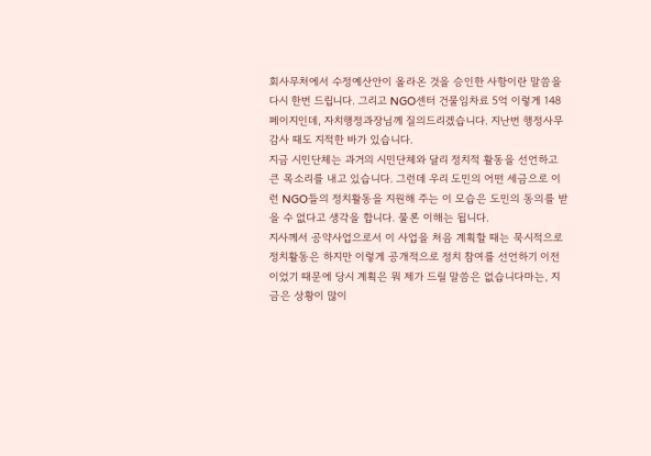회사무처에서 수정예산안이 올라온 것을 승인한 사항이란 말씀을 다시 한번 드립니다. 그리고 NGO센터 건물임차료 5억 이렇게 148페이지인데, 자치행정과장님께 질의드리겠습니다. 지난번 행정사무감사 때도 지적한 바가 있습니다.
지금 시민단체는 과거의 시민단체와 달리 정치적 활동을 선언하고 큰 목소리를 내고 있습니다. 그런데 우리 도민의 어떤 세금으로 이런 NGO들의 정치활동을 지원해 주는 이 모습은 도민의 동의를 받을 수 없다고 생각을 합니다. 물론 이해는 됩니다.
지사께서 공약사업으로서 이 사업을 처음 계획할 때는 묵시적으로 정치활동은 하지만 이렇게 공개적으로 정치 참여를 선언하기 이전이었기 때문에 당시 계획은 뭐 제가 드릴 말씀은 없습니다마는, 지금은 상황이 많이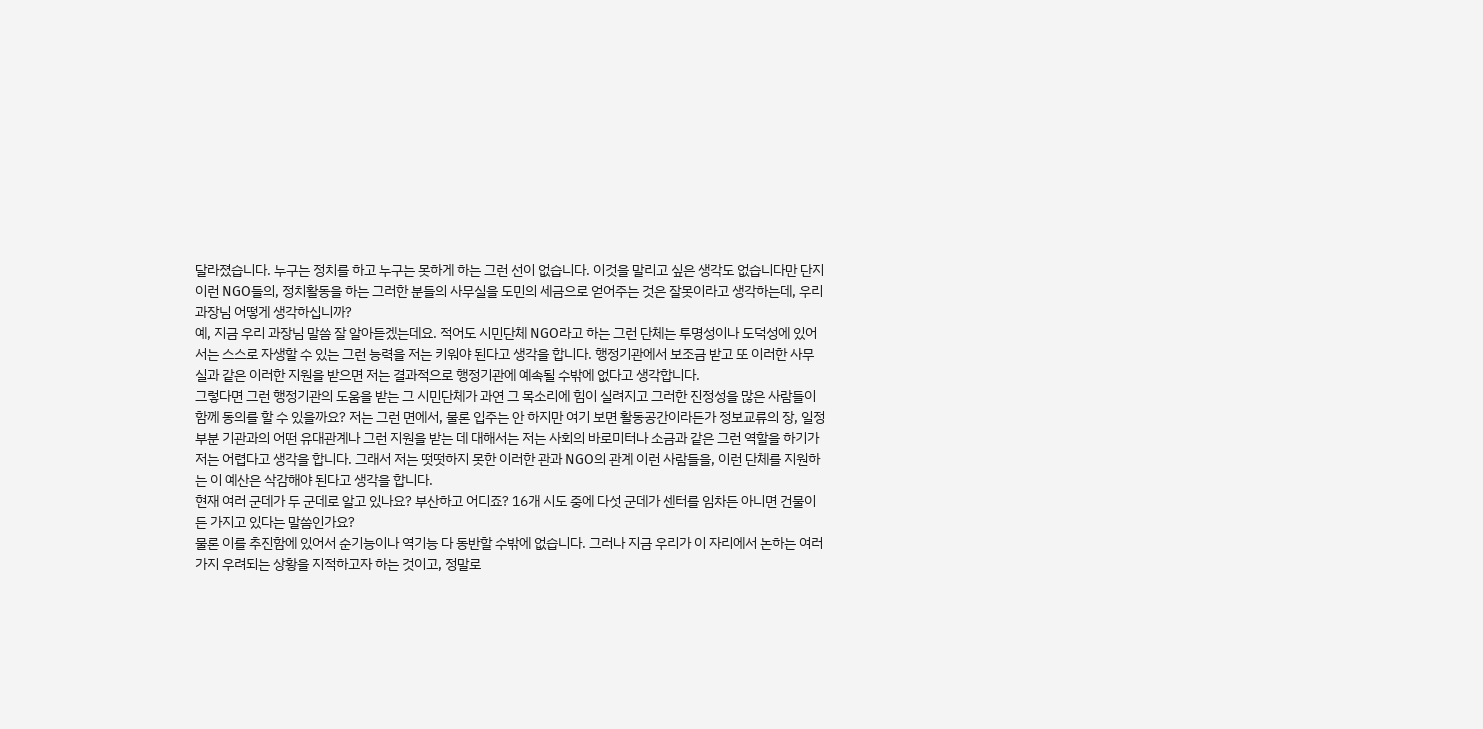달라졌습니다. 누구는 정치를 하고 누구는 못하게 하는 그런 선이 없습니다. 이것을 말리고 싶은 생각도 없습니다만 단지 이런 NGO들의, 정치활동을 하는 그러한 분들의 사무실을 도민의 세금으로 얻어주는 것은 잘못이라고 생각하는데, 우리 과장님 어떻게 생각하십니까?
예, 지금 우리 과장님 말씀 잘 알아듣겠는데요. 적어도 시민단체 NGO라고 하는 그런 단체는 투명성이나 도덕성에 있어서는 스스로 자생할 수 있는 그런 능력을 저는 키워야 된다고 생각을 합니다. 행정기관에서 보조금 받고 또 이러한 사무실과 같은 이러한 지원을 받으면 저는 결과적으로 행정기관에 예속될 수밖에 없다고 생각합니다.
그렇다면 그런 행정기관의 도움을 받는 그 시민단체가 과연 그 목소리에 힘이 실려지고 그러한 진정성을 많은 사람들이 함께 동의를 할 수 있을까요? 저는 그런 면에서, 물론 입주는 안 하지만 여기 보면 활동공간이라든가 정보교류의 장, 일정 부분 기관과의 어떤 유대관계나 그런 지원을 받는 데 대해서는 저는 사회의 바로미터나 소금과 같은 그런 역할을 하기가 저는 어렵다고 생각을 합니다. 그래서 저는 떳떳하지 못한 이러한 관과 NGO의 관계 이런 사람들을, 이런 단체를 지원하는 이 예산은 삭감해야 된다고 생각을 합니다.
현재 여러 군데가 두 군데로 알고 있나요? 부산하고 어디죠? 16개 시도 중에 다섯 군데가 센터를 임차든 아니면 건물이든 가지고 있다는 말씀인가요?
물론 이를 추진함에 있어서 순기능이나 역기능 다 동반할 수밖에 없습니다. 그러나 지금 우리가 이 자리에서 논하는 여러 가지 우려되는 상황을 지적하고자 하는 것이고, 정말로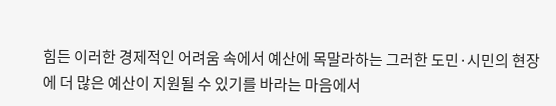힘든 이러한 경제적인 어려움 속에서 예산에 목말라하는 그러한 도민·시민의 현장에 더 많은 예산이 지원될 수 있기를 바라는 마음에서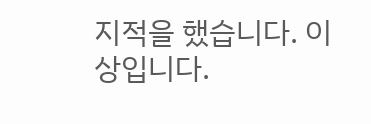지적을 했습니다. 이상입니다.